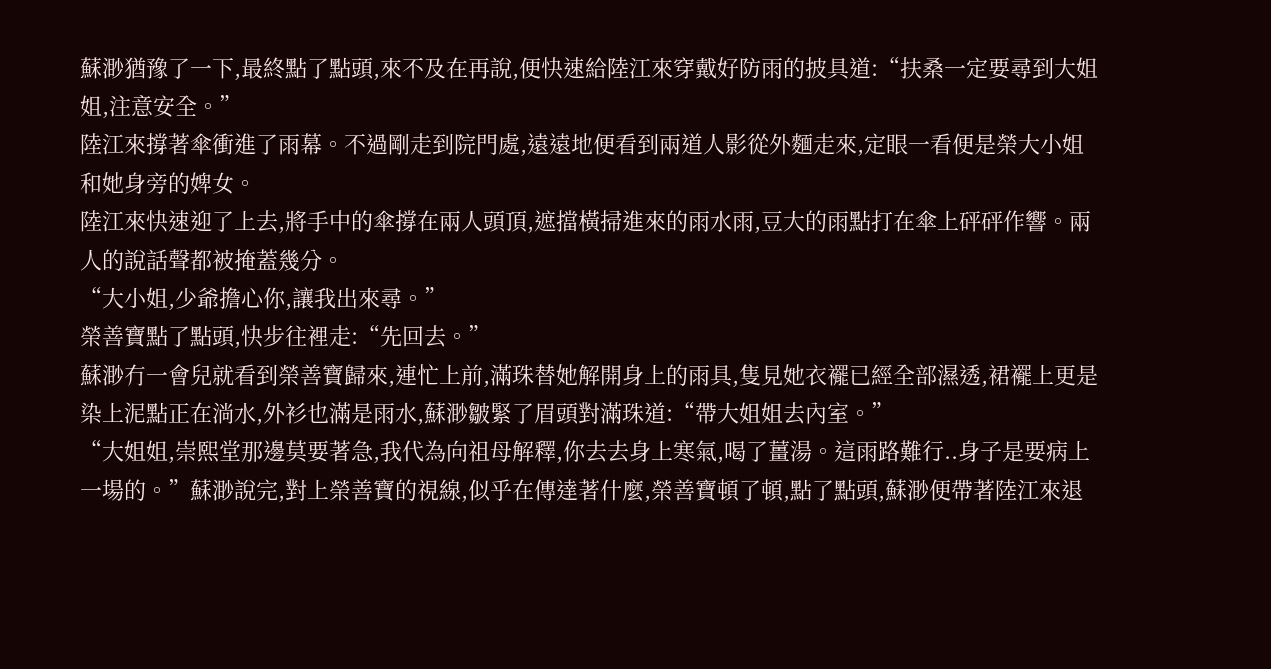蘇渺猶豫了一下,最終點了點頭,來不及在再說,便快速給陸江來穿戴好防雨的披具道:“扶桑一定要尋到大姐姐,注意安全。”
陸江來撐著傘衝進了雨幕。不過剛走到院門處,遠遠地便看到兩道人影從外麵走來,定眼一看便是榮大小姐和她身旁的婢女。
陸江來快速迎了上去,將手中的傘撐在兩人頭頂,遮擋橫掃進來的雨水雨,豆大的雨點打在傘上砰砰作響。兩人的說話聲都被掩蓋幾分。
“大小姐,少爺擔心你,讓我出來尋。”
榮善寶點了點頭,快步往裡走:“先回去。”
蘇渺冇一會兒就看到榮善寶歸來,連忙上前,滿珠替她解開身上的雨具,隻見她衣襬已經全部濕透,裙襬上更是染上泥點正在淌水,外衫也滿是雨水,蘇渺皺緊了眉頭對滿珠道:“帶大姐姐去內室。”
“大姐姐,崇熙堂那邊莫要著急,我代為向祖母解釋,你去去身上寒氣,喝了薑湯。這雨路難行..身子是要病上一場的。”蘇渺說完,對上榮善寶的視線,似乎在傳達著什麼,榮善寶頓了頓,點了點頭,蘇渺便帶著陸江來退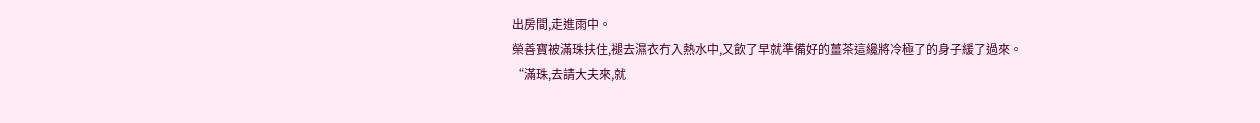出房間,走進雨中。
榮善寶被滿珠扶住,褪去濕衣冇入熱水中,又飲了早就準備好的薑茶這纔將冷極了的身子緩了過來。
“滿珠,去請大夫來,就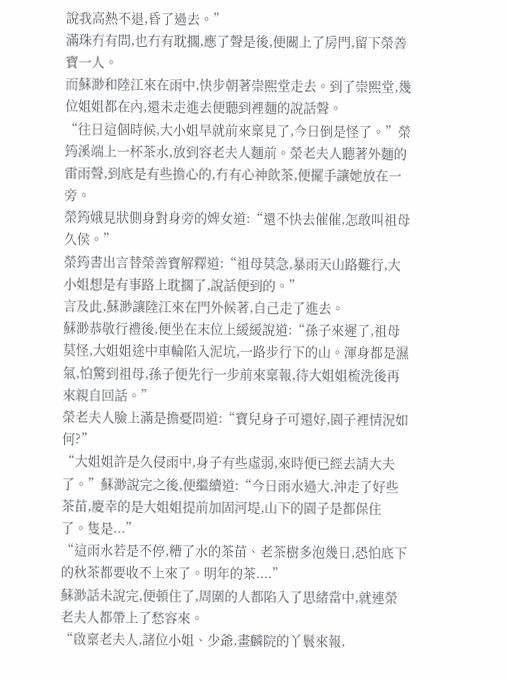說我高熱不退,昏了過去。”
滿珠冇有問,也冇有耽擱,應了聲是後,便關上了房門,留下榮善寶一人。
而蘇渺和陸江來在雨中,快步朝著崇熙堂走去。到了崇熙堂,幾位姐姐都在內,還未走進去便聽到裡麵的說話聲。
“往日這個時候,大小姐早就前來稟見了,今日倒是怪了。”榮筠溪端上一杯茶水,放到容老夫人麵前。榮老夫人聽著外麵的雷雨聲,到底是有些擔心的,冇有心神飲茶,便擺手讓她放在一旁。
榮筠娥見狀側身對身旁的婢女道:“還不快去催催,怎敢叫祖母久侯。”
榮筠書出言替榮善寶解釋道:“祖母莫急,暴雨天山路難行,大小姐想是有事路上耽擱了,說話便到的。”
言及此,蘇渺讓陸江來在門外候著,自己走了進去。
蘇渺恭敬行禮後,便坐在末位上緩緩說道:“孫子來遲了,祖母莫怪,大姐姐途中車輪陷入泥坑,一路步行下的山。渾身都是濕氣,怕驚到祖母,孫子便先行一步前來稟報,待大姐姐梳洗後再來親自回話。”
榮老夫人臉上滿是擔憂問道:“寶兒身子可還好,園子裡情況如何?”
“大姐姐許是久侵雨中,身子有些虛弱,來時便已經去請大夫了。”蘇渺說完之後,便繼續道:“今日雨水過大,沖走了好些茶苗,慶幸的是大姐姐提前加固河堤,山下的園子是都保住
了。隻是...”
“這雨水若是不停,糟了水的茶苗、老茶樹多泡幾日,恐怕底下的秋茶都要收不上來了。明年的茶....”
蘇渺話未說完,便頓住了,周圍的人都陷入了思緒當中,就連榮老夫人都帶上了愁容來。
“啟稟老夫人,諸位小姐、少爺,畫麟院的丫鬟來報,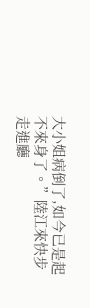大小姐病倒了,如今已是起不來身了。”陸江來快步走進廳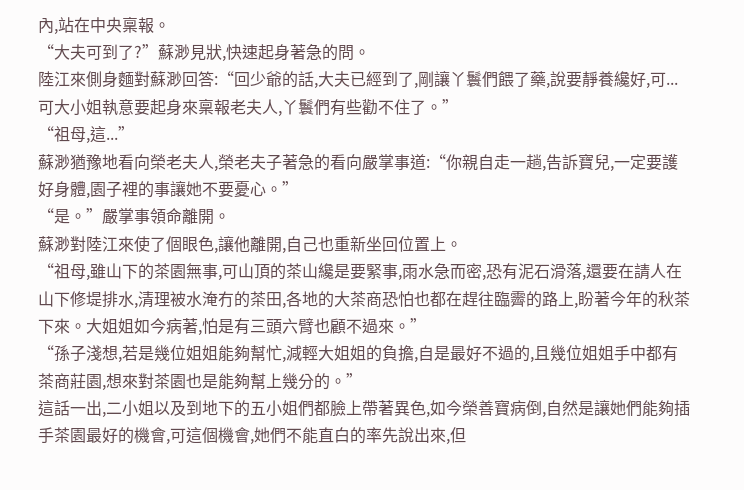內,站在中央稟報。
“大夫可到了?”蘇渺見狀,快速起身著急的問。
陸江來側身麵對蘇渺回答:“回少爺的話,大夫已經到了,剛讓丫鬟們餵了藥,說要靜養纔好,可...可大小姐執意要起身來稟報老夫人,丫鬟們有些勸不住了。”
“祖母,這...”
蘇渺猶豫地看向榮老夫人,榮老夫子著急的看向嚴掌事道:“你親自走一趟,告訴寶兒,一定要護好身體,園子裡的事讓她不要憂心。”
“是。”嚴掌事領命離開。
蘇渺對陸江來使了個眼色,讓他離開,自己也重新坐回位置上。
“祖母,雖山下的茶園無事,可山頂的茶山纔是要緊事,雨水急而密,恐有泥石滑落,還要在請人在山下修堤排水,清理被水淹冇的茶田,各地的大茶商恐怕也都在趕往臨霽的路上,盼著今年的秋茶下來。大姐姐如今病著,怕是有三頭六臂也顧不過來。”
“孫子淺想,若是幾位姐姐能夠幫忙,減輕大姐姐的負擔,自是最好不過的,且幾位姐姐手中都有茶商莊園,想來對茶園也是能夠幫上幾分的。”
這話一出,二小姐以及到地下的五小姐們都臉上帶著異色,如今榮善寶病倒,自然是讓她們能夠插手茶園最好的機會,可這個機會,她們不能直白的率先說出來,但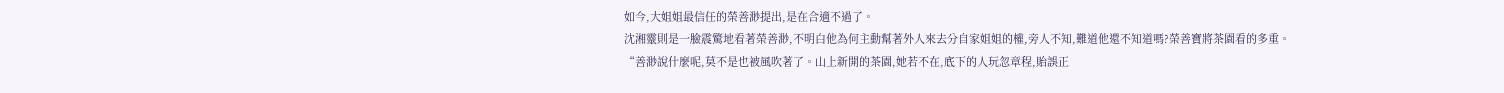如今,大姐姐最信任的榮善渺提出,是在合適不過了。
沈湘靈則是一臉震驚地看著榮善渺,不明白他為何主動幫著外人來去分自家姐姐的權,旁人不知,難道他還不知道嗎?榮善寶將茶園看的多重。
“善渺說什麼呢,莫不是也被風吹著了。山上新開的茶園,她若不在,底下的人玩忽章程,貽誤正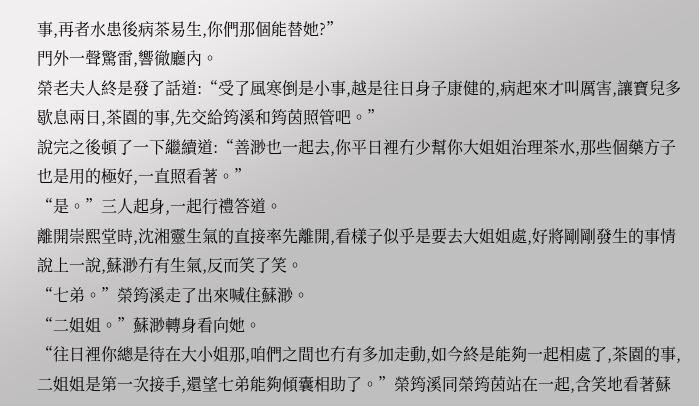事,再者水患後病茶易生,你們那個能替她?”
門外一聲驚雷,響徹廳內。
榮老夫人終是發了話道:“受了風寒倒是小事,越是往日身子康健的,病起來才叫厲害,讓寶兒多歇息兩日,茶園的事,先交給筠溪和筠茵照管吧。”
說完之後頓了一下繼續道:“善渺也一起去,你平日裡冇少幫你大姐姐治理茶水,那些個藥方子也是用的極好,一直照看著。”
“是。”三人起身,一起行禮答道。
離開崇熙堂時,沈湘靈生氣的直接率先離開,看樣子似乎是要去大姐姐處,好將剛剛發生的事情說上一說,蘇渺冇有生氣,反而笑了笑。
“七弟。”榮筠溪走了出來喊住蘇渺。
“二姐姐。”蘇渺轉身看向她。
“往日裡你總是待在大小姐那,咱們之間也冇有多加走動,如今終是能夠一起相處了,茶園的事,二姐姐是第一次接手,還望七弟能夠傾囊相助了。”榮筠溪同榮筠茵站在一起,含笑地看著蘇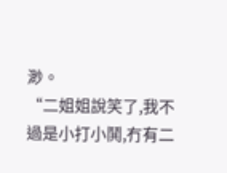渺。
“二姐姐說笑了,我不過是小打小鬨,冇有二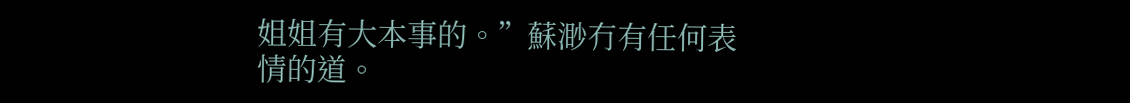姐姐有大本事的。”蘇渺冇有任何表情的道。